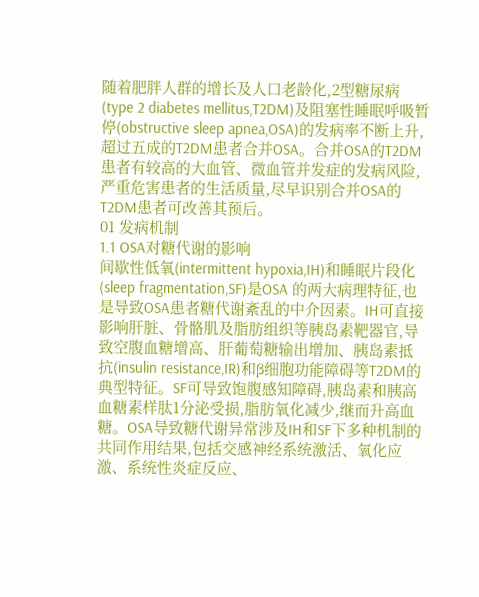随着肥胖人群的增长及人口老龄化,2型糖尿病(type 2 diabetes mellitus,T2DM)及阻塞性睡眠呼吸暂停(obstructive sleep apnea,OSA)的发病率不断上升,超过五成的T2DM患者合并OSA。合并OSA的T2DM患者有较高的大血管、微血管并发症的发病风险,严重危害患者的生活质量,尽早识别合并OSA的T2DM患者可改善其预后。
01 发病机制
1.1 OSA对糖代谢的影响
间歇性低氧(intermittent hypoxia,IH)和睡眠片段化(sleep fragmentation,SF)是OSA 的两大病理特征,也是导致OSA患者糖代谢紊乱的中介因素。IH可直接影响肝脏、骨骼肌及脂肪组织等胰岛素靶器官,导致空腹血糖增高、肝葡萄糖输出增加、胰岛素抵抗(insulin resistance,IR)和β细胞功能障碍等T2DM的典型特征。SF可导致饱腹感知障碍,胰岛素和胰高血糖素样肽1分泌受损,脂肪氧化减少,继而升高血糖。OSA导致糖代谢异常涉及IH和SF下多种机制的共同作用结果,包括交感神经系统激活、氧化应激、系统性炎症反应、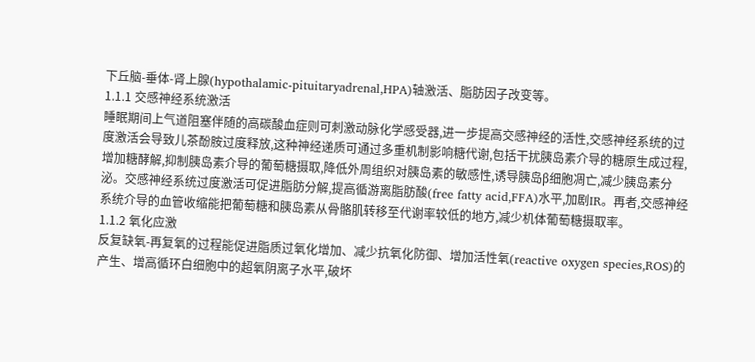下丘脑-垂体-肾上腺(hypothalamic-pituitaryadrenal,HPA)轴激活、脂肪因子改变等。
1.1.1 交感神经系统激活
睡眠期间上气道阻塞伴随的高碳酸血症则可刺激动脉化学感受器,进一步提高交感神经的活性,交感神经系统的过度激活会导致儿茶酚胺过度释放,这种神经递质可通过多重机制影响糖代谢,包括干扰胰岛素介导的糖原生成过程,增加糖酵解,抑制胰岛素介导的葡萄糖摄取,降低外周组织对胰岛素的敏感性,诱导胰岛β细胞凋亡,减少胰岛素分泌。交感神经系统过度激活可促进脂肪分解,提高循游离脂肪酸(free fatty acid,FFA)水平,加剧IR。再者,交感神经系统介导的血管收缩能把葡萄糖和胰岛素从骨骼肌转移至代谢率较低的地方,减少机体葡萄糖摄取率。
1.1.2 氧化应激
反复缺氧-再复氧的过程能促进脂质过氧化增加、减少抗氧化防御、增加活性氧(reactive oxygen species,ROS)的产生、增高循环白细胞中的超氧阴离子水平,破坏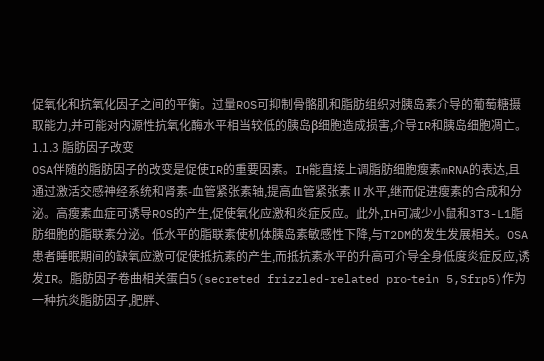促氧化和抗氧化因子之间的平衡。过量ROS可抑制骨骼肌和脂肪组织对胰岛素介导的葡萄糖摄取能力,并可能对内源性抗氧化酶水平相当较低的胰岛β细胞造成损害,介导IR和胰岛细胞凋亡。
1.1.3 脂肪因子改变
OSA伴随的脂肪因子的改变是促使IR的重要因素。IH能直接上调脂肪细胞瘦素mRNA的表达,且通过激活交感神经系统和肾素-血管紧张素轴,提高血管紧张素Ⅱ水平,继而促进瘦素的合成和分泌。高瘦素血症可诱导ROS的产生,促使氧化应激和炎症反应。此外,IH可减少小鼠和3T3-L1脂肪细胞的脂联素分泌。低水平的脂联素使机体胰岛素敏感性下降,与T2DM的发生发展相关。OSA 患者睡眠期间的缺氧应激可促使抵抗素的产生,而抵抗素水平的升高可介导全身低度炎症反应,诱发IR。脂肪因子卷曲相关蛋白5(secreted frizzled-related pro⁃tein 5,Sfrp5)作为一种抗炎脂肪因子,肥胖、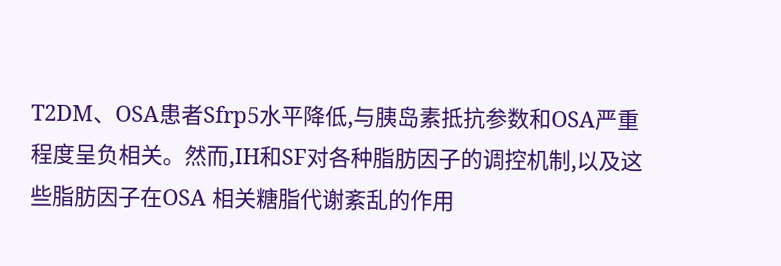T2DM、OSA患者Sfrp5水平降低,与胰岛素抵抗参数和OSA严重程度呈负相关。然而,IH和SF对各种脂肪因子的调控机制,以及这些脂肪因子在OSA 相关糖脂代谢紊乱的作用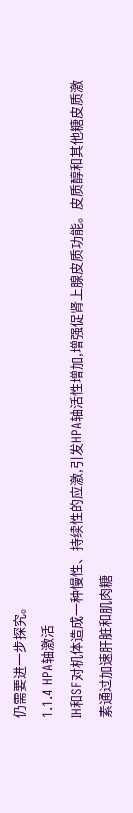仍需要进一步探究。
1.1.4 HPA轴激活
IH和SF对机体造成一种慢性、持续性的应激,引发HPA轴活性增加,增强促肾上腺皮质功能。皮质醇和其他糖皮质激素通过加速肝脏和肌肉糖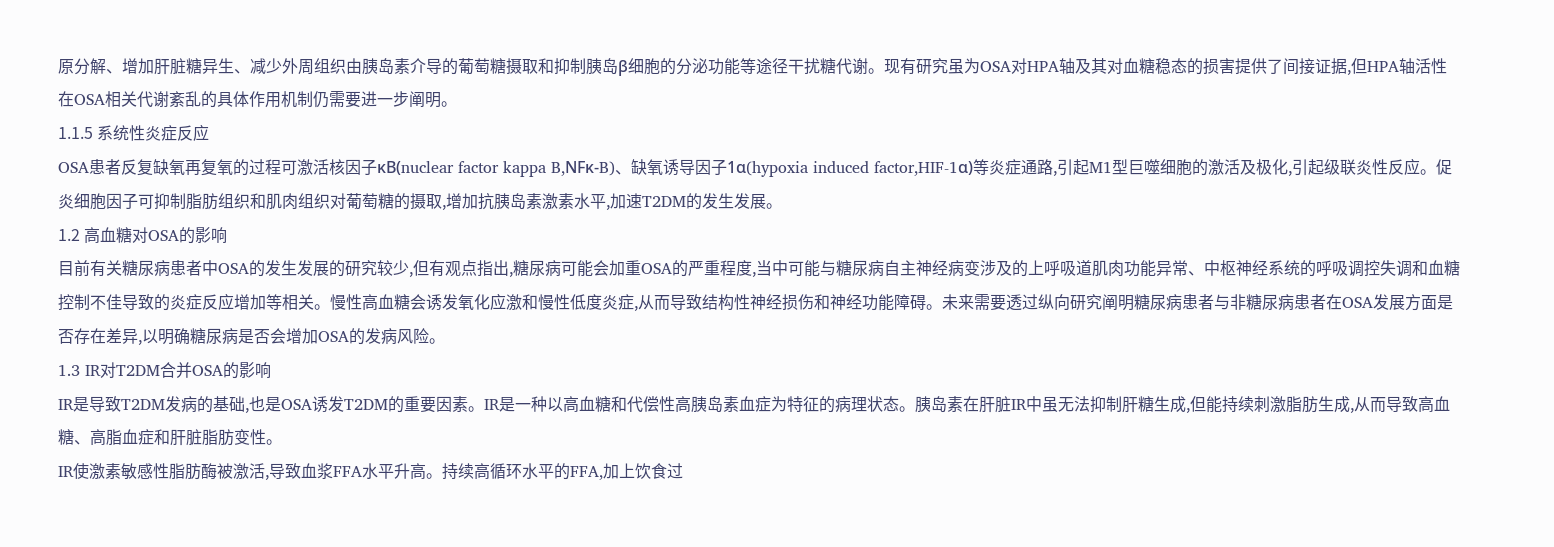原分解、增加肝脏糖异生、减少外周组织由胰岛素介导的葡萄糖摄取和抑制胰岛β细胞的分泌功能等途径干扰糖代谢。现有研究虽为OSA对HPA轴及其对血糖稳态的损害提供了间接证据,但HPA轴活性在OSA相关代谢紊乱的具体作用机制仍需要进一步阐明。
1.1.5 系统性炎症反应
OSA患者反复缺氧再复氧的过程可激活核因子κB(nuclear factor kappa B,NFκ-B)、缺氧诱导因子1α(hypoxia induced factor,HIF-1α)等炎症通路,引起M1型巨噬细胞的激活及极化,引起级联炎性反应。促炎细胞因子可抑制脂肪组织和肌肉组织对葡萄糖的摄取,增加抗胰岛素激素水平,加速T2DM的发生发展。
1.2 高血糖对OSA的影响
目前有关糖尿病患者中OSA的发生发展的研究较少,但有观点指出,糖尿病可能会加重OSA的严重程度,当中可能与糖尿病自主神经病变涉及的上呼吸道肌肉功能异常、中枢神经系统的呼吸调控失调和血糖控制不佳导致的炎症反应增加等相关。慢性高血糖会诱发氧化应激和慢性低度炎症,从而导致结构性神经损伤和神经功能障碍。未来需要透过纵向研究阐明糖尿病患者与非糖尿病患者在OSA发展方面是否存在差异,以明确糖尿病是否会增加OSA的发病风险。
1.3 IR对T2DM合并OSA的影响
IR是导致T2DM发病的基础,也是OSA诱发T2DM的重要因素。IR是一种以高血糖和代偿性高胰岛素血症为特征的病理状态。胰岛素在肝脏IR中虽无法抑制肝糖生成,但能持续刺激脂肪生成,从而导致高血糖、高脂血症和肝脏脂肪变性。
IR使激素敏感性脂肪酶被激活,导致血浆FFA水平升高。持续高循环水平的FFA,加上饮食过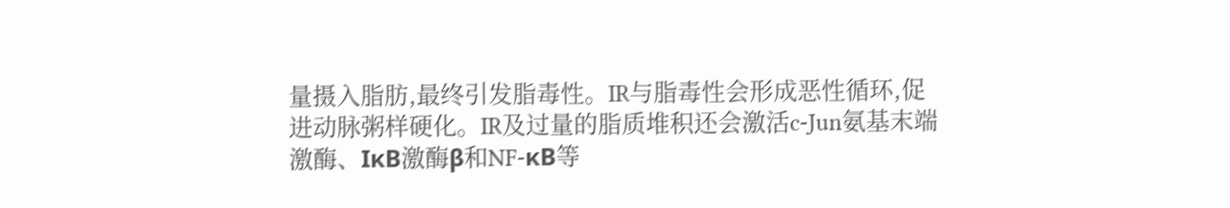量摄入脂肪,最终引发脂毒性。IR与脂毒性会形成恶性循环,促进动脉粥样硬化。IR及过量的脂质堆积还会激活c-Jun氨基末端激酶、IκB激酶β和NF-κB等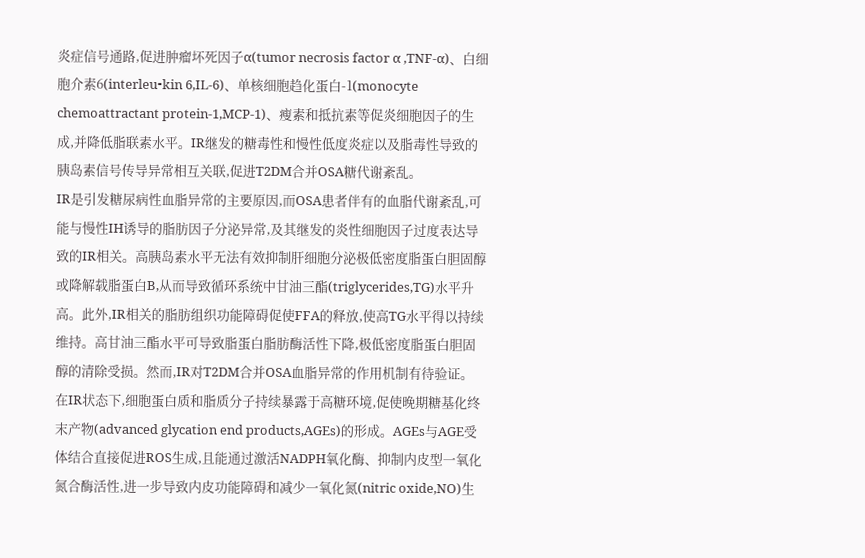炎症信号通路,促进肿瘤坏死因子α(tumor necrosis factor α ,TNF-α)、白细胞介素6(interleu⁃kin 6,IL-6)、单核细胞趋化蛋白-1(monocyte chemoattractant protein-1,MCP-1)、瘦素和抵抗素等促炎细胞因子的生成,并降低脂联素水平。IR继发的糖毒性和慢性低度炎症以及脂毒性导致的胰岛素信号传导异常相互关联,促进T2DM合并OSA糖代谢紊乱。
IR是引发糖尿病性血脂异常的主要原因,而OSA患者伴有的血脂代谢紊乱,可能与慢性IH诱导的脂肪因子分泌异常,及其继发的炎性细胞因子过度表达导致的IR相关。高胰岛素水平无法有效抑制肝细胞分泌极低密度脂蛋白胆固醇或降解载脂蛋白B,从而导致循环系统中甘油三酯(triglycerides,TG)水平升高。此外,IR相关的脂肪组织功能障碍促使FFA的释放,使高TG水平得以持续维持。高甘油三酯水平可导致脂蛋白脂肪酶活性下降,极低密度脂蛋白胆固醇的清除受损。然而,IR对T2DM合并OSA血脂异常的作用机制有待验证。
在IR状态下,细胞蛋白质和脂质分子持续暴露于高糖环境,促使晚期糖基化终末产物(advanced glycation end products,AGEs)的形成。AGEs与AGE受体结合直接促进ROS生成,且能通过激活NADPH氧化酶、抑制内皮型一氧化氮合酶活性,进一步导致内皮功能障碍和减少一氧化氮(nitric oxide,NO)生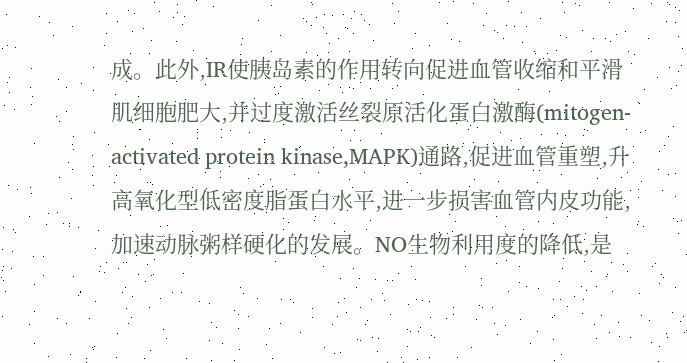成。此外,IR使胰岛素的作用转向促进血管收缩和平滑肌细胞肥大,并过度激活丝裂原活化蛋白激酶(mitogen-activated protein kinase,MAPK)通路,促进血管重塑,升高氧化型低密度脂蛋白水平,进一步损害血管内皮功能,加速动脉粥样硬化的发展。NO生物利用度的降低,是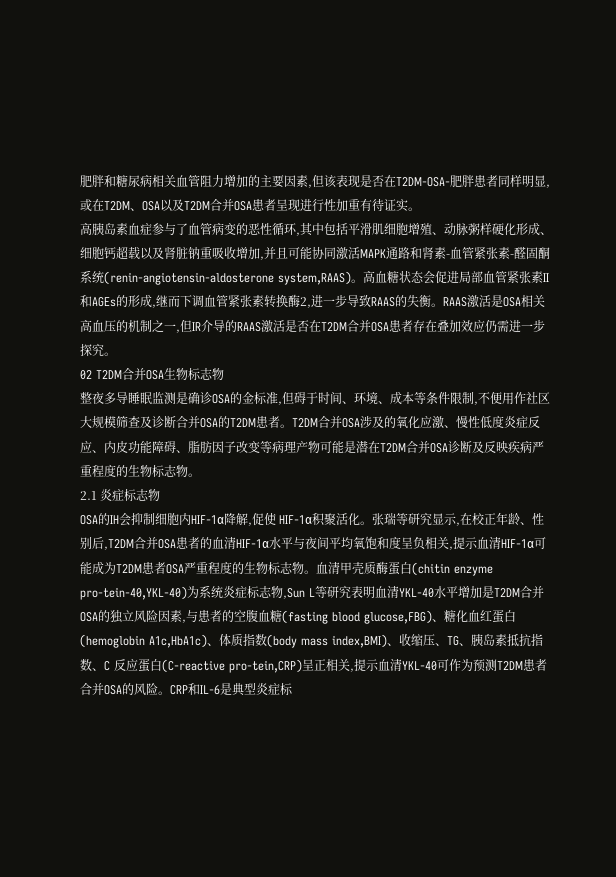肥胖和糖尿病相关血管阻力增加的主要因素,但该表现是否在T2DM-OSA-肥胖患者同样明显,或在T2DM、OSA以及T2DM合并OSA患者呈现进行性加重有待证实。
高胰岛素血症参与了血管病变的恶性循环,其中包括平滑肌细胞增殖、动脉粥样硬化形成、细胞钙超载以及肾脏钠重吸收增加,并且可能协同激活MAPK通路和肾素-血管紧张素-醛固酮系统(renin-angiotensin-aldosterone system,RAAS)。高血糖状态会促进局部血管紧张素II和AGEs的形成,继而下调血管紧张素转换酶2,进一步导致RAAS的失衡。RAAS激活是OSA相关高血压的机制之一,但IR介导的RAAS激活是否在T2DM合并OSA患者存在叠加效应仍需进一步探究。
02 T2DM合并OSA生物标志物
整夜多导睡眠监测是确诊OSA的金标准,但碍于时间、环境、成本等条件限制,不便用作社区大规模筛查及诊断合并OSA的T2DM患者。T2DM合并OSA涉及的氧化应激、慢性低度炎症反应、内皮功能障碍、脂肪因子改变等病理产物可能是潜在T2DM合并OSA诊断及反映疾病严重程度的生物标志物。
2.1 炎症标志物
OSA的IH会抑制细胞内HIF-1α降解,促使 HIF-1α积聚活化。张瑞等研究显示,在校正年龄、性别后,T2DM合并OSA患者的血清HIF-1α水平与夜间平均氧饱和度呈负相关,提示血清HIF-1α可能成为T2DM患者OSA严重程度的生物标志物。血清甲壳质酶蛋白(chitin enzyme pro⁃tein-40,YKL-40)为系统炎症标志物,Sun L等研究表明血清YKL-40水平增加是T2DM合并OSA的独立风险因素,与患者的空腹血糖(fasting blood glucose,FBG)、糖化血红蛋白(hemoglobin A1c,HbA1c)、体质指数(body mass index,BMI)、收缩压、TG、胰岛素抵抗指数、C 反应蛋白(C-reactive pro⁃tein,CRP)呈正相关,提示血清YKL-40可作为预测T2DM患者合并OSA的风险。CRP和IL-6是典型炎症标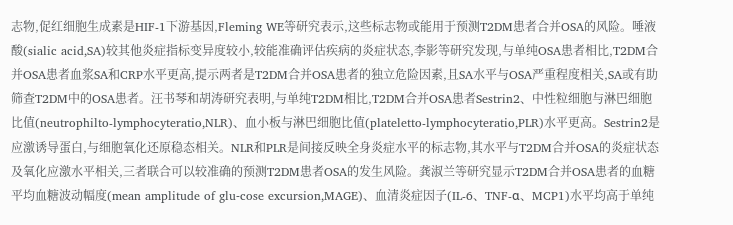志物,促红细胞生成素是HIF-1下游基因,Fleming WE等研究表示,这些标志物或能用于预测T2DM患者合并OSA的风险。唾液酸(sialic acid,SA)较其他炎症指标变异度较小,较能准确评估疾病的炎症状态,李影等研究发现,与单纯OSA患者相比,T2DM合并OSA患者血浆SA和CRP水平更高,提示两者是T2DM合并OSA患者的独立危险因素,且SA水平与OSA严重程度相关,SA或有助筛查T2DM中的OSA患者。汪书琴和胡涛研究表明,与单纯T2DM相比,T2DM合并OSA患者Sestrin2、中性粒细胞与淋巴细胞比值(neutrophilto-lymphocyteratio,NLR)、血小板与淋巴细胞比值(plateletto-lymphocyteratio,PLR)水平更高。Sestrin2是应激诱导蛋白,与细胞氧化还原稳态相关。NLR和PLR是间接反映全身炎症水平的标志物,其水平与T2DM合并OSA的炎症状态及氧化应激水平相关,三者联合可以较准确的预测T2DM患者OSA的发生风险。龚淑兰等研究显示T2DM合并OSA患者的血糖平均血糖波动幅度(mean amplitude of glu⁃cose excursion,MAGE)、血清炎症因子(IL-6、TNF-α、MCP1)水平均高于单纯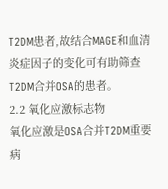T2DM患者,故结合MAGE和血清炎症因子的变化可有助筛查T2DM合并OSA的患者。
2.2 氧化应激标志物
氧化应激是OSA合并T2DM重要病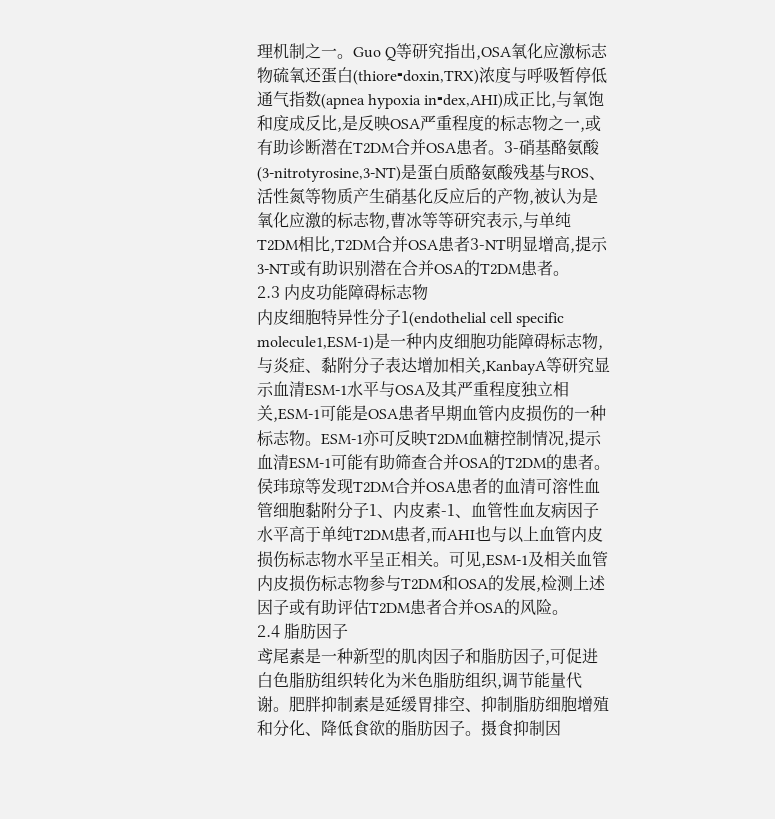理机制之一。Guo Q等研究指出,OSA氧化应激标志物硫氧还蛋白(thiore⁃doxin,TRX)浓度与呼吸暂停低通气指数(apnea hypoxia in⁃dex,AHI)成正比,与氧饱和度成反比,是反映OSA严重程度的标志物之一,或有助诊断潜在T2DM合并OSA患者。3-硝基酪氨酸(3-nitrotyrosine,3-NT)是蛋白质酪氨酸残基与ROS、活性氮等物质产生硝基化反应后的产物,被认为是氧化应激的标志物,曹冰等等研究表示,与单纯T2DM相比,T2DM合并OSA患者3-NT明显增高,提示3-NT或有助识别潜在合并OSA的T2DM患者。
2.3 内皮功能障碍标志物
内皮细胞特异性分子1(endothelial cell specific molecule1,ESM-1)是一种内皮细胞功能障碍标志物,与炎症、黏附分子表达增加相关,KanbayA等研究显示血清ESM-1水平与OSA及其严重程度独立相关,ESM-1可能是OSA患者早期血管内皮损伤的一种标志物。ESM-1亦可反映T2DM血糖控制情况,提示血清ESM-1可能有助筛查合并OSA的T2DM的患者。侯玮琼等发现T2DM合并OSA患者的血清可溶性血管细胞黏附分子1、内皮素-1、血管性血友病因子水平高于单纯T2DM患者,而AHI也与以上血管内皮损伤标志物水平呈正相关。可见,ESM-1及相关血管内皮损伤标志物参与T2DM和OSA的发展,检测上述因子或有助评估T2DM患者合并OSA的风险。
2.4 脂肪因子
鸢尾素是一种新型的肌肉因子和脂肪因子,可促进白色脂肪组织转化为米色脂肪组织,调节能量代谢。肥胖抑制素是延缓胃排空、抑制脂肪细胞增殖和分化、降低食欲的脂肪因子。摄食抑制因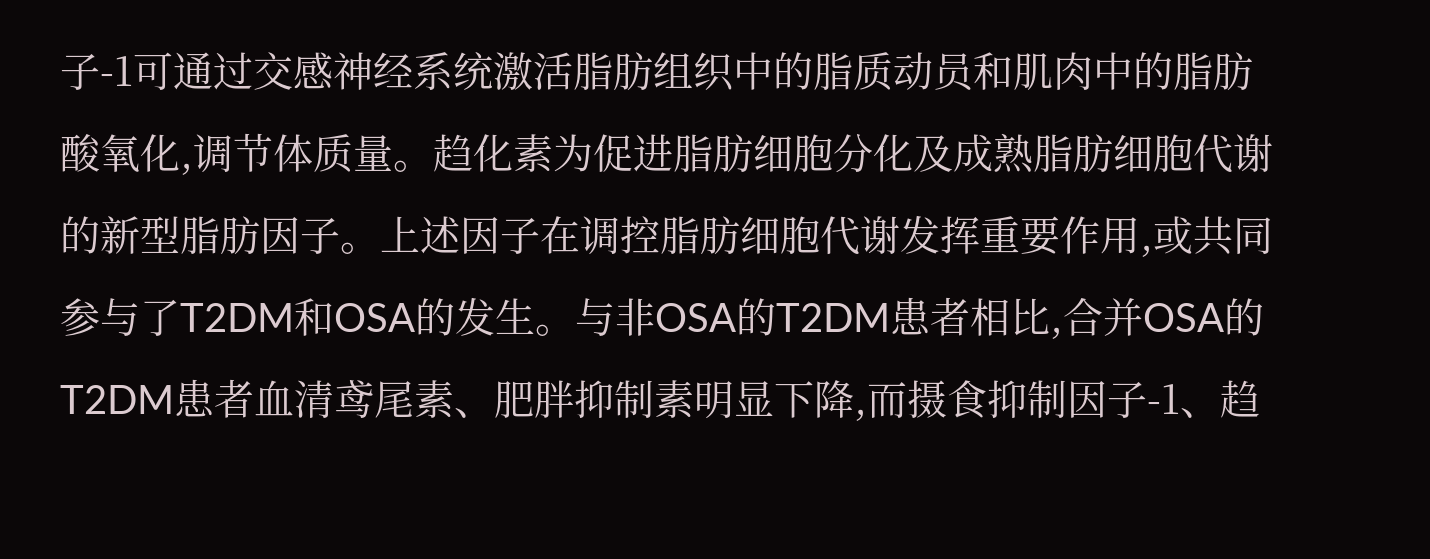子-1可通过交感神经系统激活脂肪组织中的脂质动员和肌肉中的脂肪酸氧化,调节体质量。趋化素为促进脂肪细胞分化及成熟脂肪细胞代谢的新型脂肪因子。上述因子在调控脂肪细胞代谢发挥重要作用,或共同参与了T2DM和OSA的发生。与非OSA的T2DM患者相比,合并OSA的T2DM患者血清鸢尾素、肥胖抑制素明显下降,而摄食抑制因子-1、趋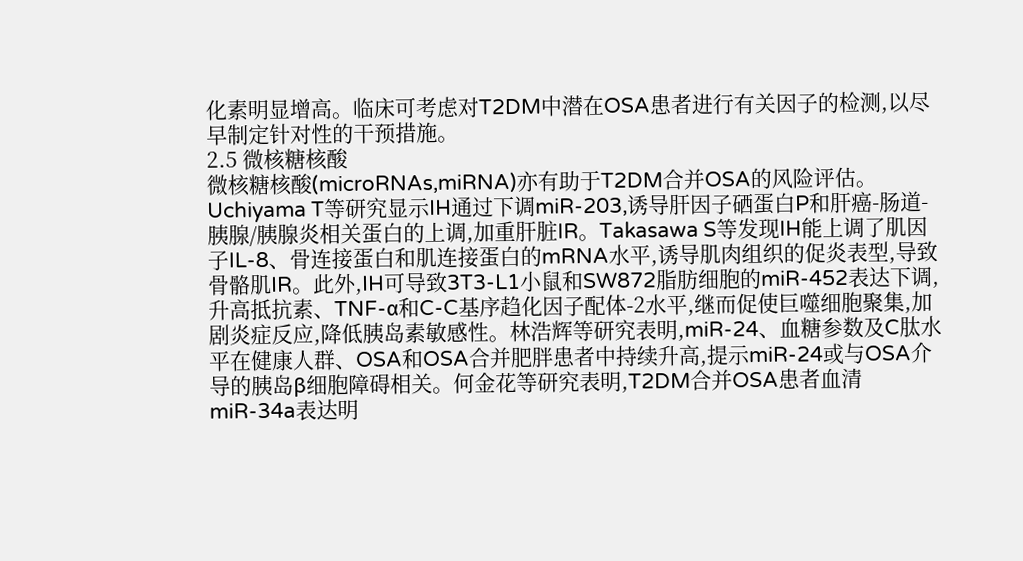化素明显增高。临床可考虑对T2DM中潜在OSA患者进行有关因子的检测,以尽早制定针对性的干预措施。
2.5 微核糖核酸
微核糖核酸(microRNAs,miRNA)亦有助于T2DM合并OSA的风险评估。Uchiyama T等研究显示IH通过下调miR-203,诱导肝因子硒蛋白P和肝癌-肠道-胰腺/胰腺炎相关蛋白的上调,加重肝脏IR。Takasawa S等发现IH能上调了肌因子IL-8、骨连接蛋白和肌连接蛋白的mRNA水平,诱导肌肉组织的促炎表型,导致骨骼肌IR。此外,IH可导致3T3-L1小鼠和SW872脂肪细胞的miR-452表达下调,升高抵抗素、TNF-α和C-C基序趋化因子配体-2水平,继而促使巨噬细胞聚集,加剧炎症反应,降低胰岛素敏感性。林浩辉等研究表明,miR-24、血糖参数及C肽水平在健康人群、OSA和OSA合并肥胖患者中持续升高,提示miR-24或与OSA介导的胰岛β细胞障碍相关。何金花等研究表明,T2DM合并OSA患者血清miR-34a表达明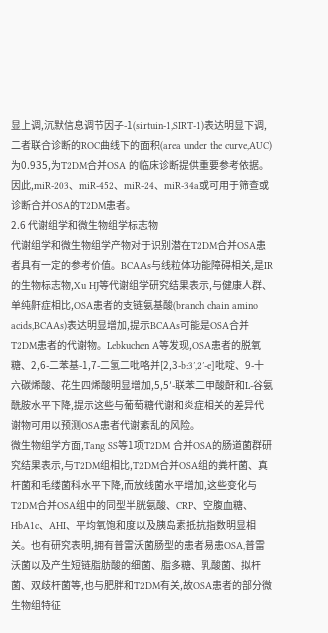显上调,沉默信息调节因子-1(sirtuin-1,SIRT-1)表达明显下调,二者联合诊断的ROC曲线下的面积(area under the curve,AUC)为0.935,为T2DM合并OSA 的临床诊断提供重要参考依据。因此,miR-203、miR-452、miR-24、miR-34a或可用于筛查或诊断合并OSA的T2DM患者。
2.6 代谢组学和微生物组学标志物
代谢组学和微生物组学产物对于识别潜在T2DM合并OSA患者具有一定的参考价值。BCAAs与线粒体功能障碍相关,是IR的生物标志物,Xu HJ等代谢组学研究结果表示,与健康人群、单纯鼾症相比,OSA患者的支链氨基酸(branch chain amino acids,BCAAs)表达明显增加,提示BCAAs可能是OSA合并T2DM患者的代谢物。Lebkuchen A等发现,OSA患者的脱氧糖、2,6-二苯基-1,7-二氢二吡咯并[2,3-b:3′,2′-e]吡啶、9-十六碳烯酸、花生四烯酸明显增加,5,5′-联苯二甲酸酐和L-谷氨酰胺水平下降,提示这些与葡萄糖代谢和炎症相关的差异代谢物可用以预测OSA患者代谢紊乱的风险。
微生物组学方面,Tang SS等1项T2DM 合并OSA的肠道菌群研究结果表示,与T2DM组相比,T2DM合并OSA组的粪杆菌、真杆菌和毛缕菌科水平下降,而放线菌水平增加,这些变化与T2DM合并OSA组中的同型半胱氨酸、CRP、空腹血糖、HbA1c、AHI、平均氧饱和度以及胰岛素抵抗指数明显相关。也有研究表明,拥有普雷沃菌肠型的患者易患OSA,普雷沃菌以及产生短链脂肪酸的细菌、脂多糖、乳酸菌、拟杆菌、双歧杆菌等,也与肥胖和T2DM有关,故OSA患者的部分微生物组特征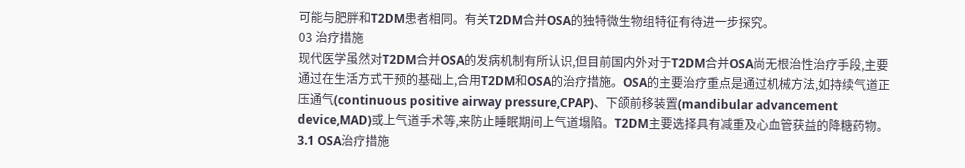可能与肥胖和T2DM患者相同。有关T2DM合并OSA的独特微生物组特征有待进一步探究。
03 治疗措施
现代医学虽然对T2DM合并OSA的发病机制有所认识,但目前国内外对于T2DM合并OSA尚无根治性治疗手段,主要通过在生活方式干预的基础上,合用T2DM和OSA的治疗措施。OSA的主要治疗重点是通过机械方法,如持续气道正压通气(continuous positive airway pressure,CPAP)、下颌前移装置(mandibular advancement device,MAD)或上气道手术等,来防止睡眠期间上气道塌陷。T2DM主要选择具有减重及心血管获益的降糖药物。
3.1 OSA治疗措施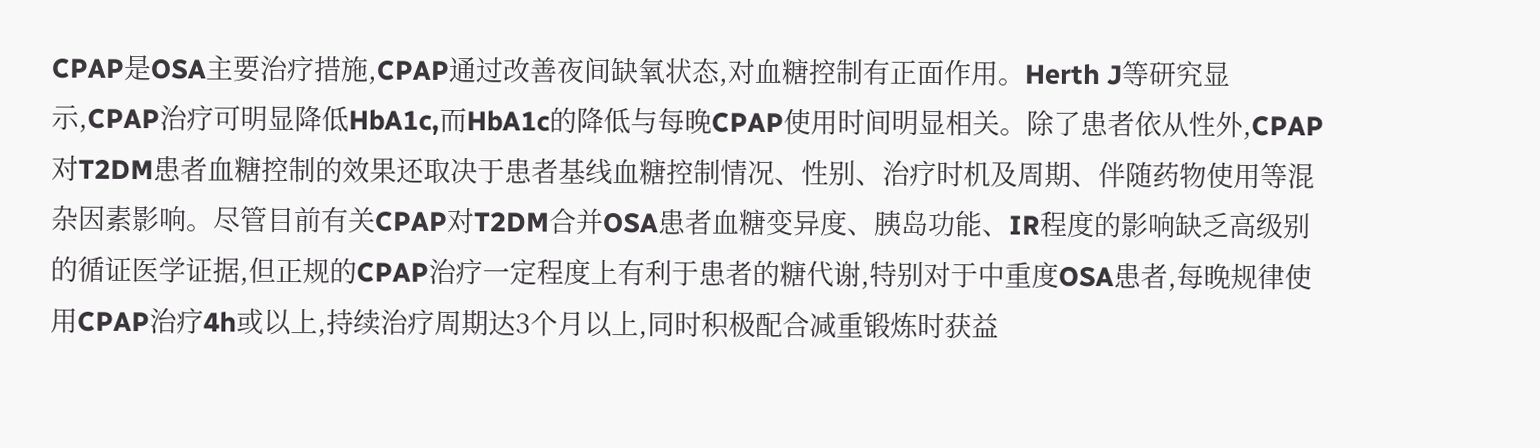CPAP是OSA主要治疗措施,CPAP通过改善夜间缺氧状态,对血糖控制有正面作用。Herth J等研究显示,CPAP治疗可明显降低HbA1c,而HbA1c的降低与每晚CPAP使用时间明显相关。除了患者依从性外,CPAP对T2DM患者血糖控制的效果还取决于患者基线血糖控制情况、性别、治疗时机及周期、伴随药物使用等混杂因素影响。尽管目前有关CPAP对T2DM合并OSA患者血糖变异度、胰岛功能、IR程度的影响缺乏高级别的循证医学证据,但正规的CPAP治疗一定程度上有利于患者的糖代谢,特别对于中重度OSA患者,每晚规律使用CPAP治疗4h或以上,持续治疗周期达3个月以上,同时积极配合减重锻炼时获益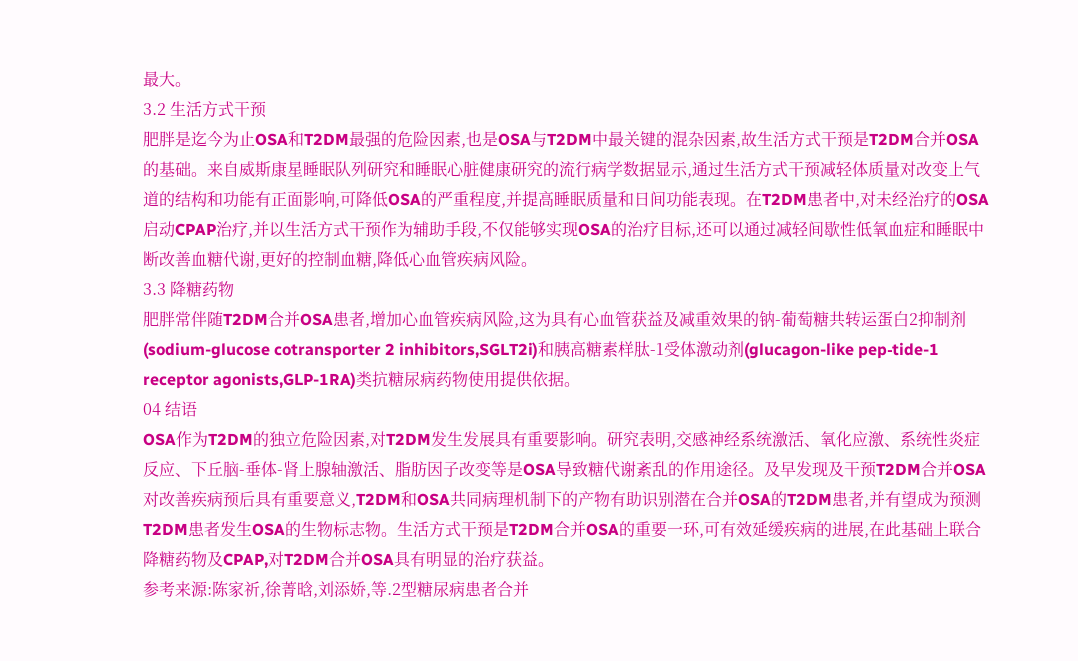最大。
3.2 生活方式干预
肥胖是迄今为止OSA和T2DM最强的危险因素,也是OSA与T2DM中最关键的混杂因素,故生活方式干预是T2DM合并OSA的基础。来自威斯康星睡眠队列研究和睡眠心脏健康研究的流行病学数据显示,通过生活方式干预减轻体质量对改变上气道的结构和功能有正面影响,可降低OSA的严重程度,并提高睡眠质量和日间功能表现。在T2DM患者中,对未经治疗的OSA启动CPAP治疗,并以生活方式干预作为辅助手段,不仅能够实现OSA的治疗目标,还可以通过减轻间歇性低氧血症和睡眠中断改善血糖代谢,更好的控制血糖,降低心血管疾病风险。
3.3 降糖药物
肥胖常伴随T2DM合并OSA患者,增加心血管疾病风险,这为具有心血管获益及减重效果的钠-葡萄糖共转运蛋白2抑制剂(sodium-glucose cotransporter 2 inhibitors,SGLT2i)和胰高糖素样肽-1受体激动剂(glucagon-like pep⁃tide-1 receptor agonists,GLP-1RA)类抗糖尿病药物使用提供依据。
04 结语
OSA作为T2DM的独立危险因素,对T2DM发生发展具有重要影响。研究表明,交感神经系统激活、氧化应激、系统性炎症反应、下丘脑-垂体-肾上腺轴激活、脂肪因子改变等是OSA导致糖代谢紊乱的作用途径。及早发现及干预T2DM合并OSA对改善疾病预后具有重要意义,T2DM和OSA共同病理机制下的产物有助识别潜在合并OSA的T2DM患者,并有望成为预测T2DM患者发生OSA的生物标志物。生活方式干预是T2DM合并OSA的重要一环,可有效延缓疾病的进展,在此基础上联合降糖药物及CPAP,对T2DM合并OSA具有明显的治疗获益。
参考来源:陈家祈,徐菁晗,刘添娇,等.2型糖尿病患者合并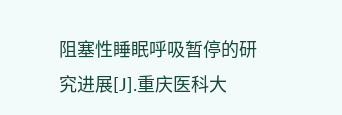阻塞性睡眠呼吸暂停的研究进展[J].重庆医科大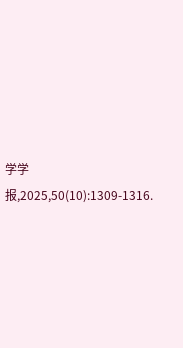学学报,2025,50(10):1309-1316.